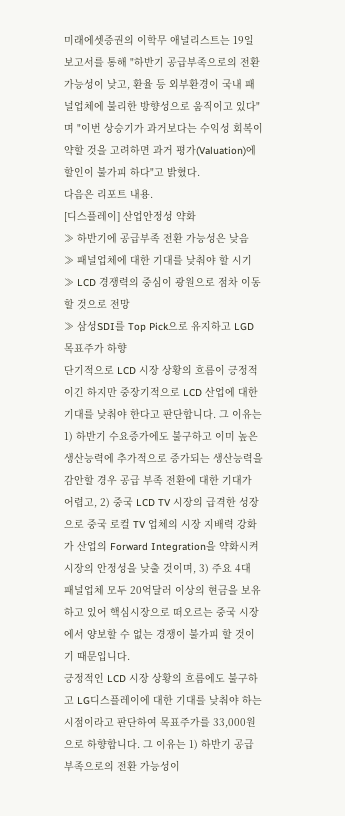미래에셋증권의 이학무 애널리스트는 19일 보고서를 통해 "하반기 공급부족으로의 전환 가능성이 낮고, 환율 등 외부환경이 국내 패널업체에 불리한 방향성으로 움직이고 있다"며 "이번 상승기가 과거보다는 수익성 회복이 약할 것을 고려하면 과거 평가(Valuation)에 할인이 불가피 하다"고 밝혔다.
다음은 리포트 내용.
[디스플레이] 산업안정성 약화
≫ 하반기에 공급부족 전환 가능성은 낮음
≫ 패널업체에 대한 기대를 낮춰야 할 시기
≫ LCD 경쟁력의 중심이 광원으로 점차 이동할 것으로 전망
≫ 삼성SDI를 Top Pick으로 유지하고 LGD 목표주가 하향
단기적으로 LCD 시장 상황의 흐름이 긍정적이긴 하지만 중장기적으로 LCD 산업에 대한 기대를 낮춰야 한다고 판단합니다. 그 이유는 1) 하반기 수요증가에도 불구하고 이미 높은 생산능력에 추가적으로 증가되는 생산능력을 감안할 경우 공급 부족 전환에 대한 기대가 어렵고, 2) 중국 LCD TV 시장의 급격한 성장으로 중국 로컬 TV 업체의 시장 지배력 강화가 산업의 Forward Integration을 약화시켜 시장의 안정성을 낮출 것이며, 3) 주요 4대 패널업체 모두 20억달러 이상의 현금을 보유하고 있어 핵심시장으로 떠오르는 중국 시장에서 양보할 수 없는 경쟁이 불가피 할 것이기 때문입니다.
긍정적인 LCD 시장 상황의 흐름에도 불구하고 LG디스플레이에 대한 기대를 낮춰야 하는 시점이라고 판단하여 목표주가를 33,000원으로 하향합니다. 그 이유는 1) 하반기 공급부족으로의 전환 가능성이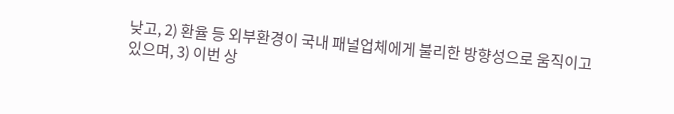낮고, 2) 환율 등 외부환경이 국내 패널업체에게 불리한 방향성으로 움직이고 있으며, 3) 이번 상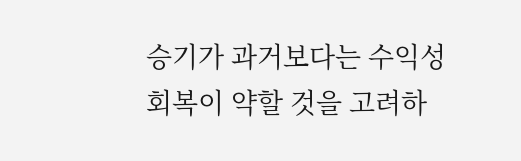승기가 과거보다는 수익성 회복이 약할 것을 고려하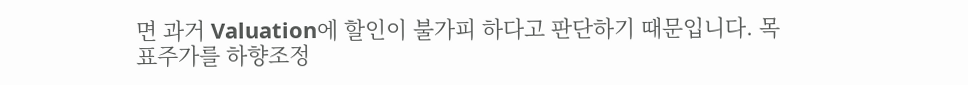면 과거 Valuation에 할인이 불가피 하다고 판단하기 때문입니다. 목표주가를 하향조정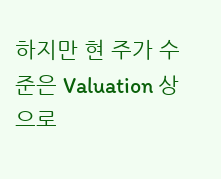하지만 현 주가 수준은 Valuation 상으로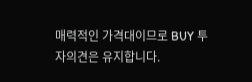매력적인 가격대이므로 BUY 투자의견은 유지합니다.